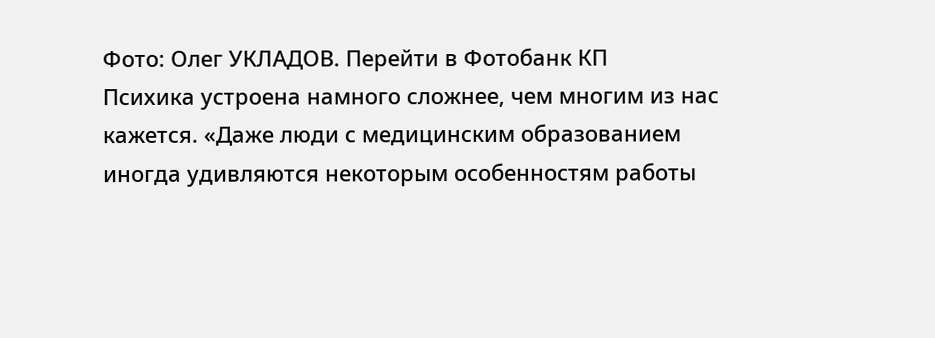Фото: Олег УКЛАДОВ. Перейти в Фотобанк КП
Психика устроена намного сложнее, чем многим из нас кажется. «Даже люди с медицинским образованием иногда удивляются некоторым особенностям работы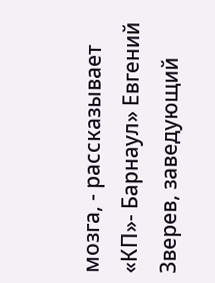мозга, - рассказывает «КП»- Барнаул» Евгений Зверев, заведующий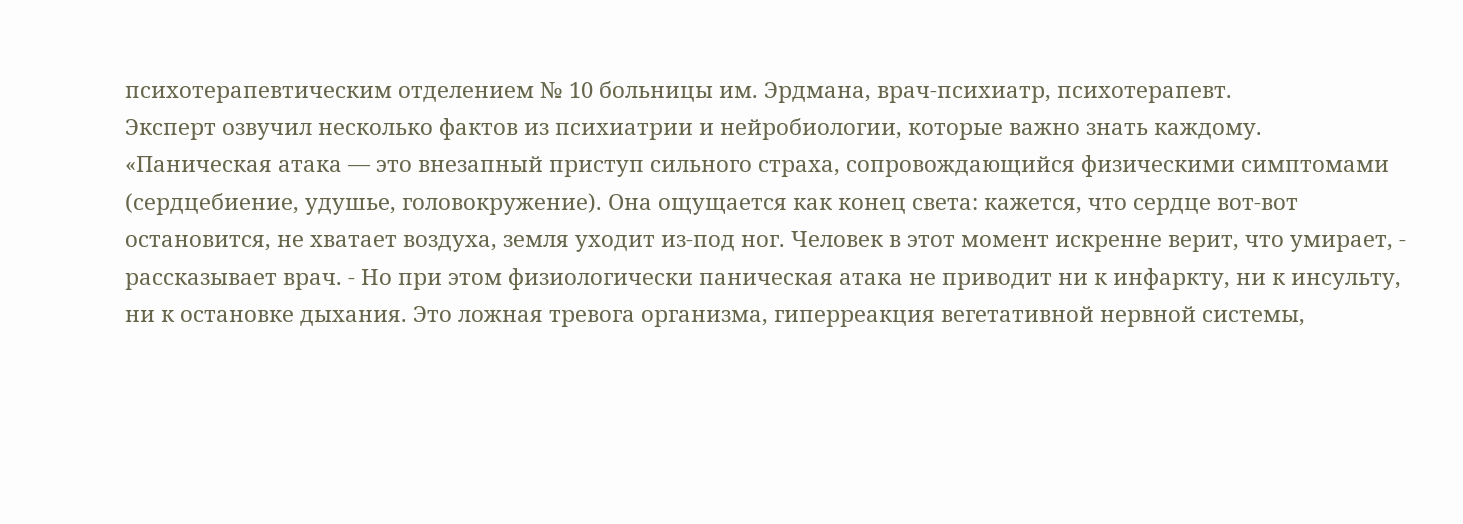психотерапевтическим отделением № 10 больницы им. Эрдмана, врач-психиатр, психотерапевт.
Эксперт озвучил несколько фактов из психиатрии и нейробиологии, которые важно знать каждому.
«Паническая атака — это внезапный приступ сильного страха, сопровождающийся физическими симптомами (сердцебиение, удушье, головокружение). Она ощущается как конец света: кажется, что сердце вот-вот остановится, не хватает воздуха, земля уходит из-под ног. Человек в этот момент искренне верит, что умирает, - рассказывает врач. - Но при этом физиологически паническая атака не приводит ни к инфаркту, ни к инсульту, ни к остановке дыхания. Это ложная тревога организма, гиперреакция вегетативной нервной системы,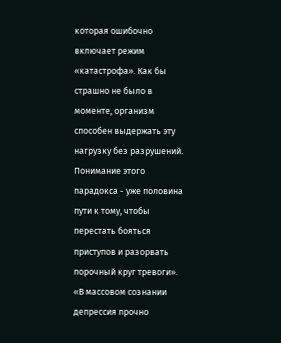которая ошибочно включает режим «катастрофа». Как бы страшно не было в моменте, организм способен выдержать эту нагрузку без разрушений. Понимание этого парадокса - уже половина пути к тому, чтобы перестать бояться приступов и разорвать порочный круг тревоги».
«В массовом сознании депрессия прочно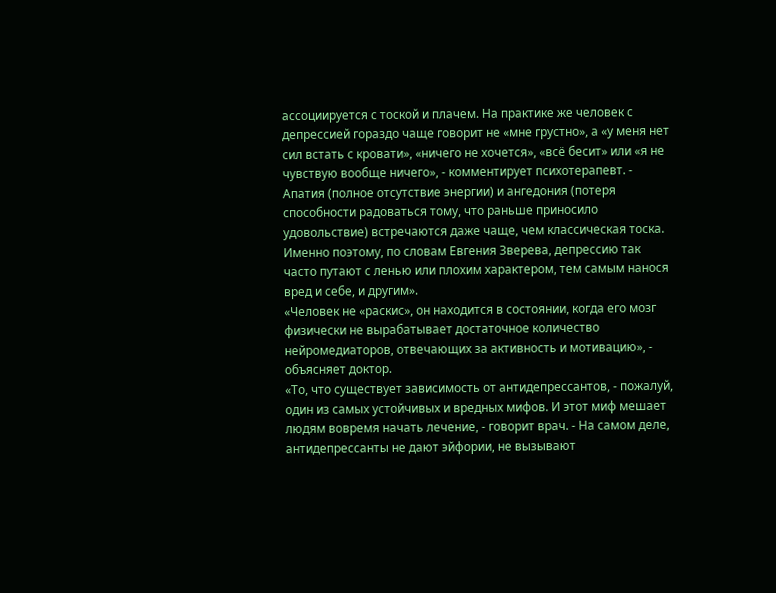ассоциируется с тоской и плачем. На практике же человек с депрессией гораздо чаще говорит не «мне грустно», а «у меня нет сил встать с кровати», «ничего не хочется», «всё бесит» или «я не чувствую вообще ничего», - комментирует психотерапевт. - Апатия (полное отсутствие энергии) и ангедония (потеря способности радоваться тому, что раньше приносило удовольствие) встречаются даже чаще, чем классическая тоска. Именно поэтому, по словам Евгения Зверева, депрессию так часто путают с ленью или плохим характером, тем самым нанося вред и себе, и другим».
«Человек не «раскис», он находится в состоянии, когда его мозг физически не вырабатывает достаточное количество нейромедиаторов, отвечающих за активность и мотивацию», - объясняет доктор.
«То, что существует зависимость от антидепрессантов, - пожалуй, один из самых устойчивых и вредных мифов. И этот миф мешает людям вовремя начать лечение, - говорит врач. - На самом деле, антидепрессанты не дают эйфории, не вызывают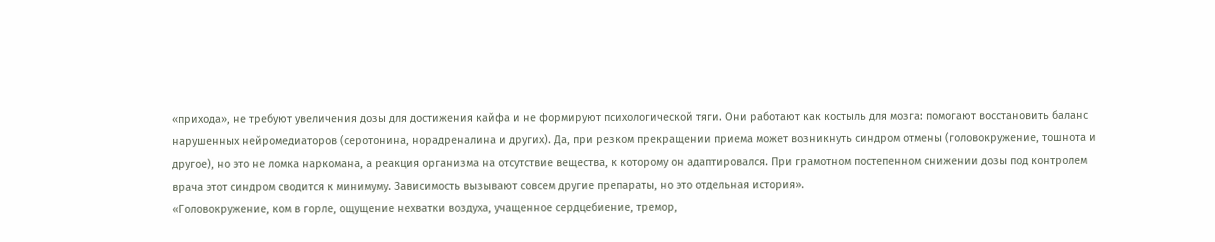«прихода», не требуют увеличения дозы для достижения кайфа и не формируют психологической тяги. Они работают как костыль для мозга: помогают восстановить баланс нарушенных нейромедиаторов (серотонина, норадреналина и других). Да, при резком прекращении приема может возникнуть синдром отмены (головокружение, тошнота и другое), но это не ломка наркомана, а реакция организма на отсутствие вещества, к которому он адаптировался. При грамотном постепенном снижении дозы под контролем врача этот синдром сводится к минимуму. Зависимость вызывают совсем другие препараты, но это отдельная история».
«Головокружение, ком в горле, ощущение нехватки воздуха, учащенное сердцебиение, тремор,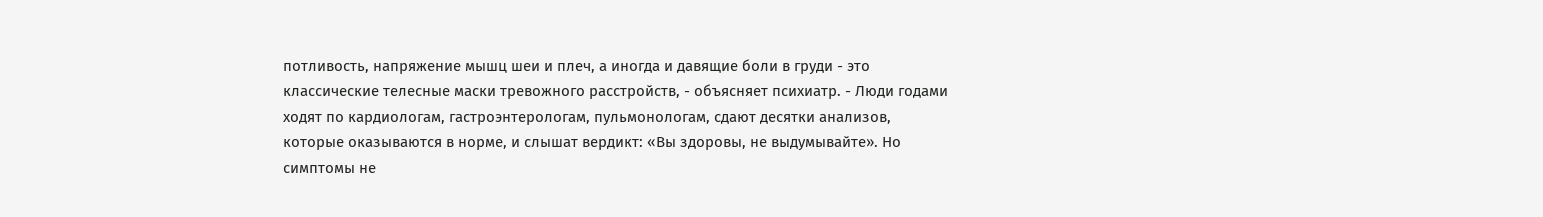потливость, напряжение мышц шеи и плеч, а иногда и давящие боли в груди - это классические телесные маски тревожного расстройств, - объясняет психиатр. - Люди годами ходят по кардиологам, гастроэнтерологам, пульмонологам, сдают десятки анализов, которые оказываются в норме, и слышат вердикт: «Вы здоровы, не выдумывайте». Но симптомы не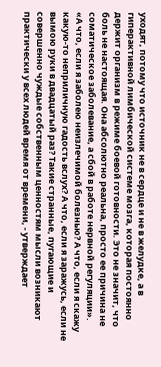уходят, потому что источник не в сердце и не в желудке, а в гиперактивной лимбической системе мозга, которая постоянно держит организм в режиме боевой готовности. Это не значит, что боль не настоящая. Она абсолютно реальна, просто ее причина не соматическое заболевание, а сбой в работе нервной регуляции».
«А что, если я заболею неизлечимой болезнью? А что, если я скажу какую-то неприличную гадость вслух? А что, если я заражусь, если не вымою руки в двадцатый раз? Такие странные, пугающие и совершенно чуждые собственным ценностям мысли возникают практически у всех людей время от времени, - утверждает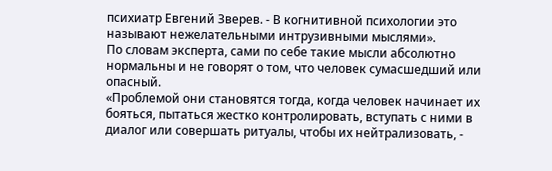психиатр Евгений Зверев. - В когнитивной психологии это называют нежелательными интрузивными мыслями».
По словам эксперта, сами по себе такие мысли абсолютно нормальны и не говорят о том, что человек сумасшедший или опасный.
«Проблемой они становятся тогда, когда человек начинает их бояться, пытаться жестко контролировать, вступать с ними в диалог или совершать ритуалы, чтобы их нейтрализовать, -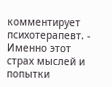комментирует психотерапевт. - Именно этот страх мыслей и попытки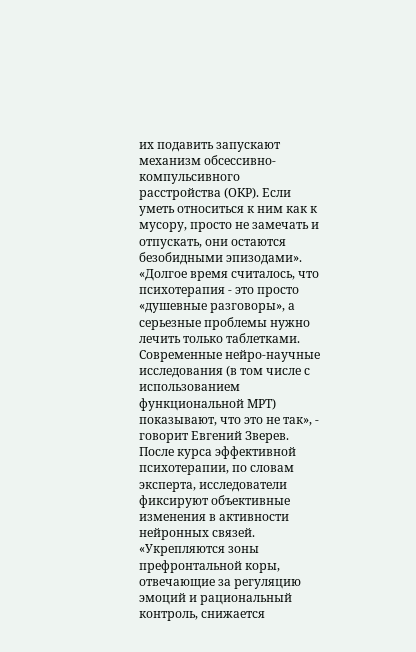их подавить запускают механизм обсессивно-компульсивного расстройства (ОКР). Если уметь относиться к ним как к мусору, просто не замечать и отпускать, они остаются безобидными эпизодами».
«Долгое время считалось, что психотерапия - это просто «душевные разговоры», а серьезные проблемы нужно лечить только таблетками. Современные нейро-научные исследования (в том числе с использованием функциональной МРТ) показывают, что это не так», - говорит Евгений Зверев.
После курса эффективной психотерапии, по словам эксперта, исследователи фиксируют объективные изменения в активности нейронных связей.
«Укрепляются зоны префронтальной коры, отвечающие за регуляцию эмоций и рациональный контроль, снижается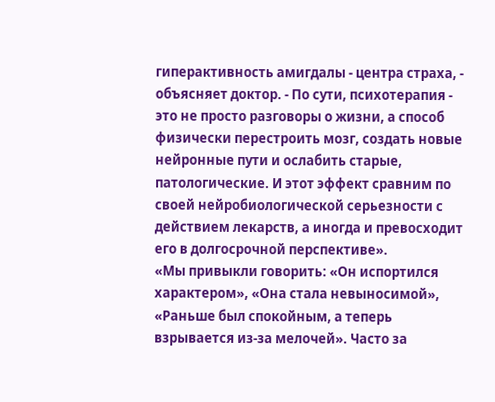гиперактивность амигдалы - центра страха, - объясняет доктор. - По сути, психотерапия - это не просто разговоры о жизни, а способ физически перестроить мозг, создать новые нейронные пути и ослабить старые, патологические. И этот эффект сравним по своей нейробиологической серьезности с действием лекарств, а иногда и превосходит его в долгосрочной перспективе».
«Мы привыкли говорить: «Он испортился характером», «Она стала невыносимой», «Раньше был спокойным, а теперь взрывается из-за мелочей». Часто за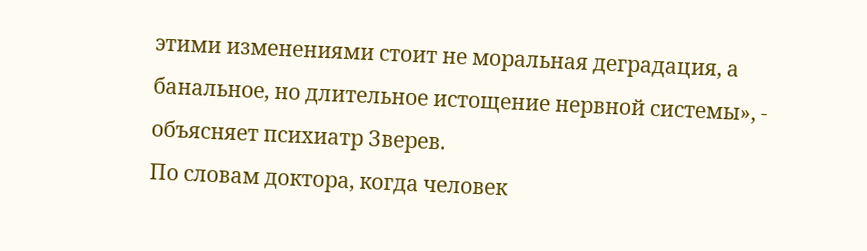этими изменениями стоит не моральная деградация, а банальное, но длительное истощение нервной системы», - объясняет психиатр Зверев.
По словам доктора, когда человек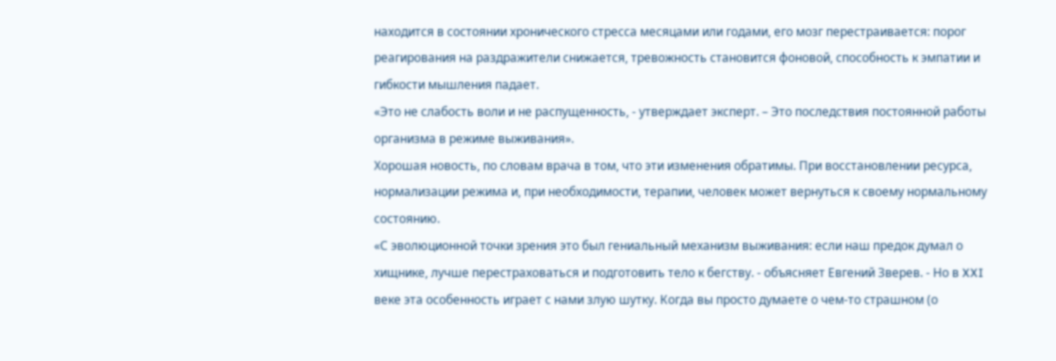находится в состоянии хронического стресса месяцами или годами, его мозг перестраивается: порог реагирования на раздражители снижается, тревожность становится фоновой, способность к эмпатии и гибкости мышления падает.
«Это не слабость воли и не распущенность, - утверждает эксперт. – Это последствия постоянной работы организма в режиме выживания».
Хорошая новость, по словам врача в том, что эти изменения обратимы. При восстановлении ресурса, нормализации режима и, при необходимости, терапии, человек может вернуться к своему нормальному состоянию.
«С эволюционной точки зрения это был гениальный механизм выживания: если наш предок думал о хищнике, лучше перестраховаться и подготовить тело к бегству. - объясняет Евгений Зверев. - Но в XXI веке эта особенность играет с нами злую шутку. Когда вы просто думаете о чем-то страшном (о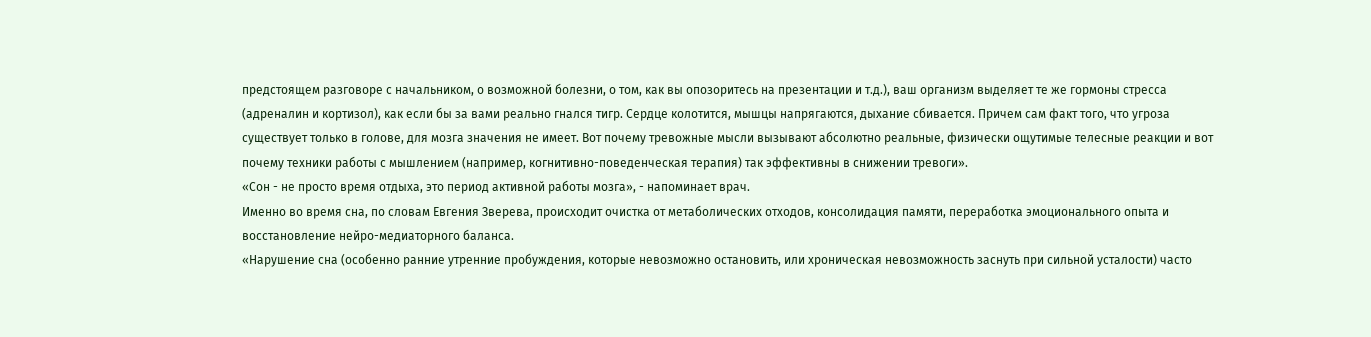предстоящем разговоре с начальником, о возможной болезни, о том, как вы опозоритесь на презентации и т.д.), ваш организм выделяет те же гормоны стресса (адреналин и кортизол), как если бы за вами реально гнался тигр. Сердце колотится, мышцы напрягаются, дыхание сбивается. Причем сам факт того, что угроза существует только в голове, для мозга значения не имеет. Вот почему тревожные мысли вызывают абсолютно реальные, физически ощутимые телесные реакции и вот почему техники работы с мышлением (например, когнитивно-поведенческая терапия) так эффективны в снижении тревоги».
«Сон - не просто время отдыха, это период активной работы мозга», - напоминает врач.
Именно во время сна, по словам Евгения Зверева, происходит очистка от метаболических отходов, консолидация памяти, переработка эмоционального опыта и восстановление нейро-медиаторного баланса.
«Нарушение сна (особенно ранние утренние пробуждения, которые невозможно остановить, или хроническая невозможность заснуть при сильной усталости) часто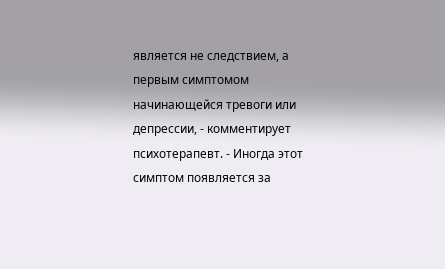является не следствием, а первым симптомом начинающейся тревоги или депрессии, - комментирует психотерапевт. - Иногда этот симптом появляется за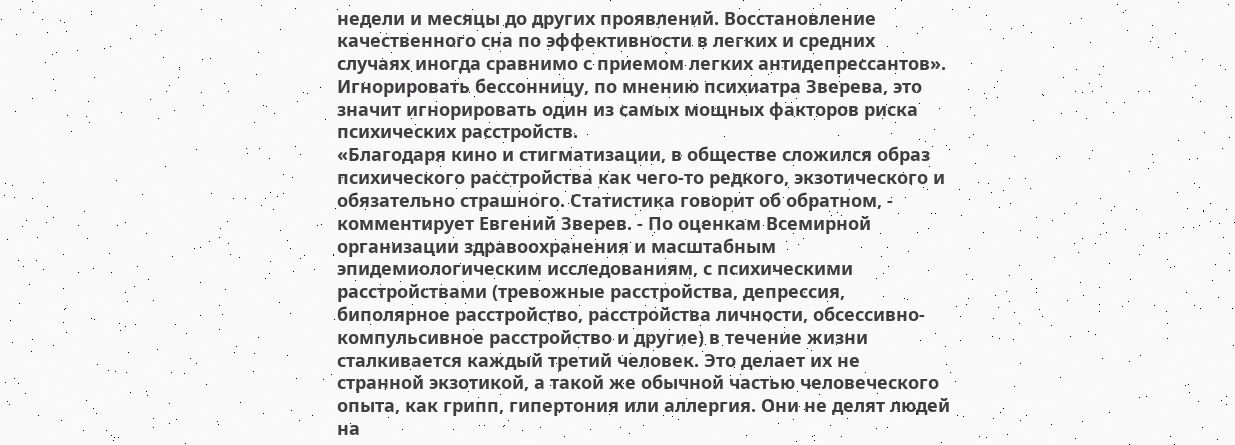недели и месяцы до других проявлений. Восстановление качественного сна по эффективности в легких и средних случаях иногда сравнимо с приемом легких антидепрессантов».
Игнорировать бессонницу, по мнению психиатра Зверева, это значит игнорировать один из самых мощных факторов риска психических расстройств.
«Благодаря кино и стигматизации, в обществе сложился образ психического расстройства как чего-то редкого, экзотического и обязательно страшного. Статистика говорит об обратном, - комментирует Евгений Зверев. - По оценкам Всемирной организации здравоохранения и масштабным эпидемиологическим исследованиям, с психическими расстройствами (тревожные расстройства, депрессия, биполярное расстройство, расстройства личности, обсессивно-компульсивное расстройство и другие) в течение жизни сталкивается каждый третий человек. Это делает их не странной экзотикой, а такой же обычной частью человеческого опыта, как грипп, гипертония или аллергия. Они не делят людей на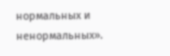нормальных и ненормальных».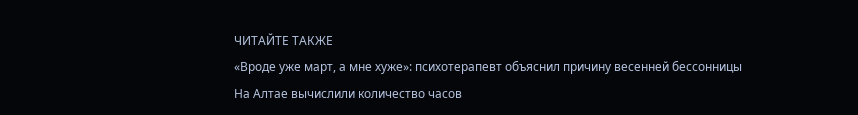ЧИТАЙТЕ ТАКЖЕ
«Вроде уже март, а мне хуже»: психотерапевт объяснил причину весенней бессонницы
На Алтае вычислили количество часов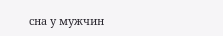сна у мужчин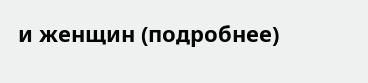и женщин (подробнее)